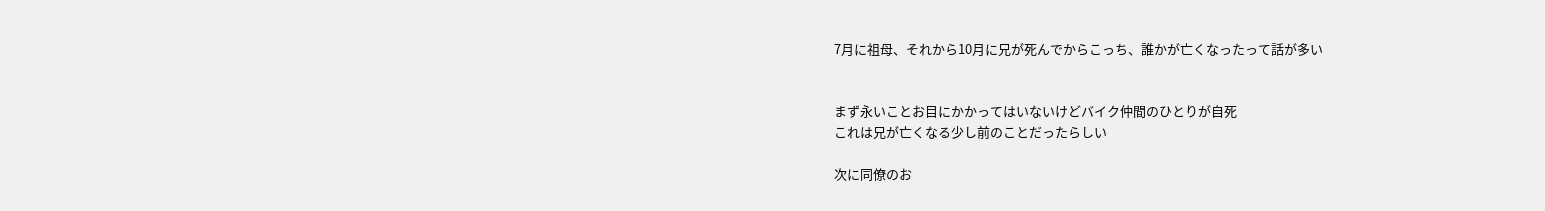7月に祖母、それから10月に兄が死んでからこっち、誰かが亡くなったって話が多い


まず永いことお目にかかってはいないけどバイク仲間のひとりが自死
これは兄が亡くなる少し前のことだったらしい

次に同僚のお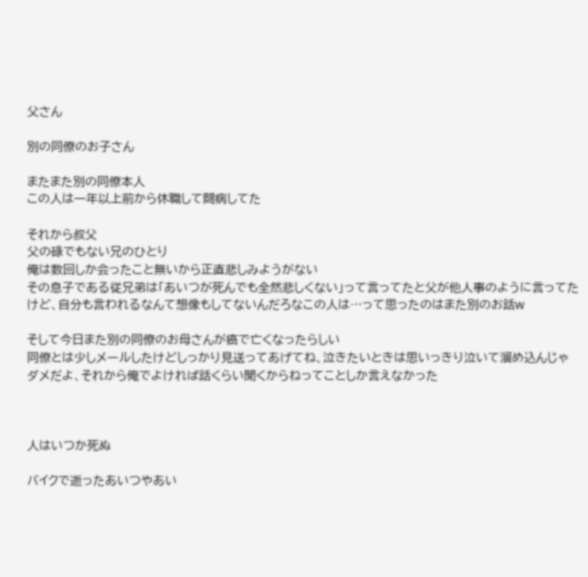父さん

別の同僚のお子さん

またまた別の同僚本人
この人は一年以上前から休職して闘病してた

それから叔父
父の碌でもない兄のひとり
俺は数回しか会ったこと無いから正直悲しみようがない
その息子である従兄弟は「あいつが死んでも全然悲しくない」って言ってたと父が他人事のように言ってたけど、自分も言われるなんて想像もしてないんだろなこの人は…って思ったのはまた別のお話w

そして今日また別の同僚のお母さんが癌で亡くなったらしい
同僚とは少しメールしたけどしっかり見送ってあげてね、泣きたいときは思いっきり泣いて溜め込んじゃダメだよ、それから俺でよければ話くらい聞くからねってことしか言えなかった



人はいつか死ぬ

バイクで逝ったあいつやあい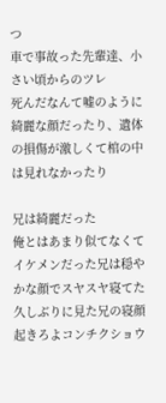つ
車で事故った先輩達、小さい頃からのツレ
死んだなんて嘘のように綺麗な顔だったり、遺体の損傷が激しくて棺の中は見れなかったり

兄は綺麗だった
俺とはあまり似てなくてイケメンだった兄は穏やかな顔でスヤスヤ寝てた
久しぶりに見た兄の寝顔
起きろよコンチクショウ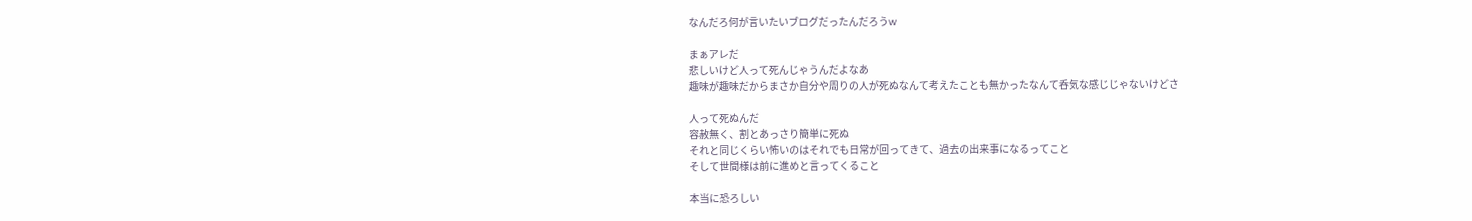なんだろ何が言いたいブログだったんだろうw

まぁアレだ
悲しいけど人って死んじゃうんだよなあ
趣味が趣味だからまさか自分や周りの人が死ぬなんて考えたことも無かったなんて呑気な感じじゃないけどさ

人って死ぬんだ
容赦無く、割とあっさり簡単に死ぬ
それと同じくらい怖いのはそれでも日常が回ってきて、過去の出来事になるってこと
そして世間様は前に進めと言ってくること

本当に恐ろしい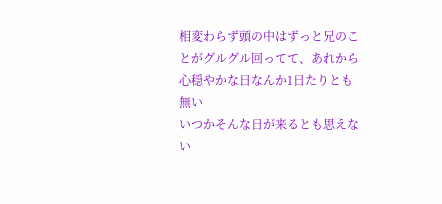相変わらず頭の中はずっと兄のことがグルグル回ってて、あれから心穏やかな日なんか1日たりとも無い
いつかそんな日が来るとも思えない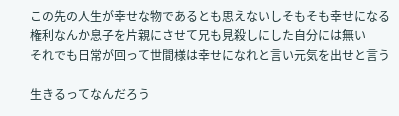この先の人生が幸せな物であるとも思えないしそもそも幸せになる権利なんか息子を片親にさせて兄も見殺しにした自分には無い
それでも日常が回って世間様は幸せになれと言い元気を出せと言う

生きるってなんだろう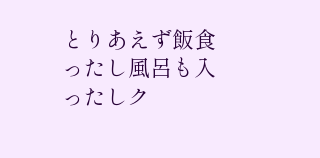とりあえず飯食ったし風呂も入ったしク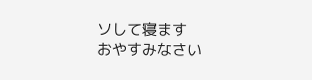ソして寝ます
おやすみなさい